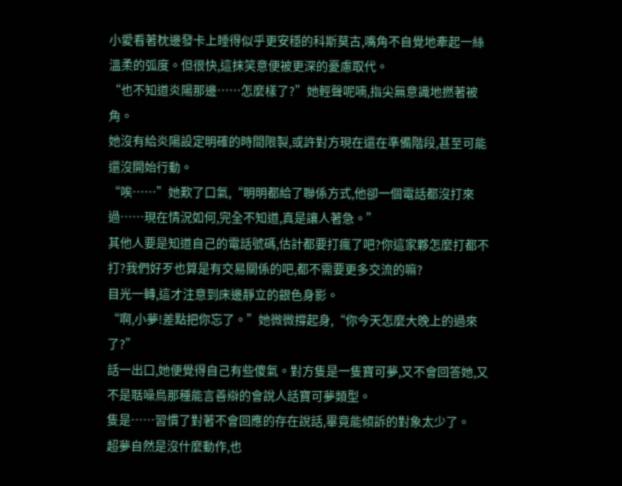小愛看著枕邊發卡上睡得似乎更安穩的科斯莫古,嘴角不自覺地牽起一絲溫柔的弧度。但很快,這抹笑意便被更深的憂慮取代。
“也不知道炎陽那邊……怎麼樣了?”她輕聲呢喃,指尖無意識地撚著被角。
她沒有給炎陽設定明確的時間限製,或許對方現在還在準備階段,甚至可能還沒開始行動。
“唉……”她歎了口氣,“明明都給了聯係方式,他卻一個電話都沒打來過……現在情況如何,完全不知道,真是讓人著急。”
其他人要是知道自己的電話號碼,估計都要打瘋了吧?你這家夥怎麼打都不打?我們好歹也算是有交易關係的吧,都不需要更多交流的嘛?
目光一轉,這才注意到床邊靜立的銀色身影。
“啊,小夢!差點把你忘了。”她微微撐起身,“你今天怎麼大晚上的過來了?”
話一出口,她便覺得自己有些傻氣。對方隻是一隻寶可夢,又不會回答她,又不是聒噪鳥那種能言善辯的會說人話寶可夢類型。
隻是……習慣了對著不會回應的存在說話,畢竟能傾訴的對象太少了。
超夢自然是沒什麼動作,也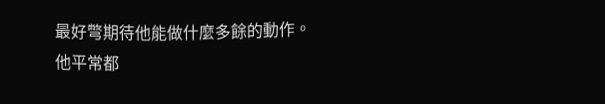最好彆期待他能做什麼多餘的動作。
他平常都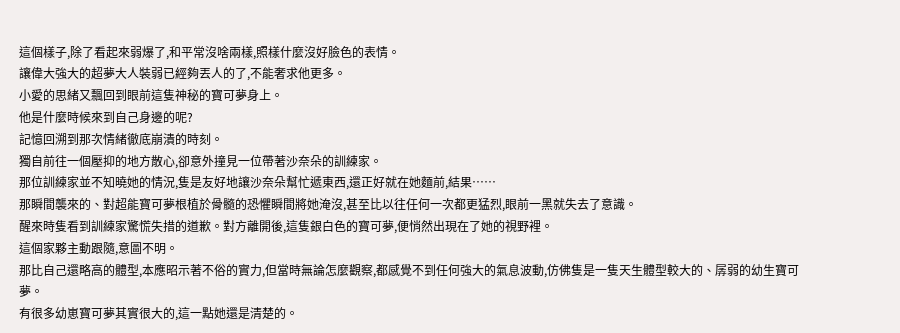這個樣子,除了看起來弱爆了,和平常沒啥兩樣,照樣什麼沒好臉色的表情。
讓偉大強大的超夢大人裝弱已經夠丟人的了,不能奢求他更多。
小愛的思緒又飄回到眼前這隻神秘的寶可夢身上。
他是什麼時候來到自己身邊的呢?
記憶回溯到那次情緒徹底崩潰的時刻。
獨自前往一個壓抑的地方散心,卻意外撞見一位帶著沙奈朵的訓練家。
那位訓練家並不知曉她的情況,隻是友好地讓沙奈朵幫忙遞東西,還正好就在她麵前,結果……
那瞬間襲來的、對超能寶可夢根植於骨髓的恐懼瞬間將她淹沒,甚至比以往任何一次都更猛烈,眼前一黑就失去了意識。
醒來時隻看到訓練家驚慌失措的道歉。對方離開後,這隻銀白色的寶可夢,便悄然出現在了她的視野裡。
這個家夥主動跟隨,意圖不明。
那比自己還略高的體型,本應昭示著不俗的實力,但當時無論怎麼觀察,都感覺不到任何強大的氣息波動,仿佛隻是一隻天生體型較大的、孱弱的幼生寶可夢。
有很多幼崽寶可夢其實很大的,這一點她還是清楚的。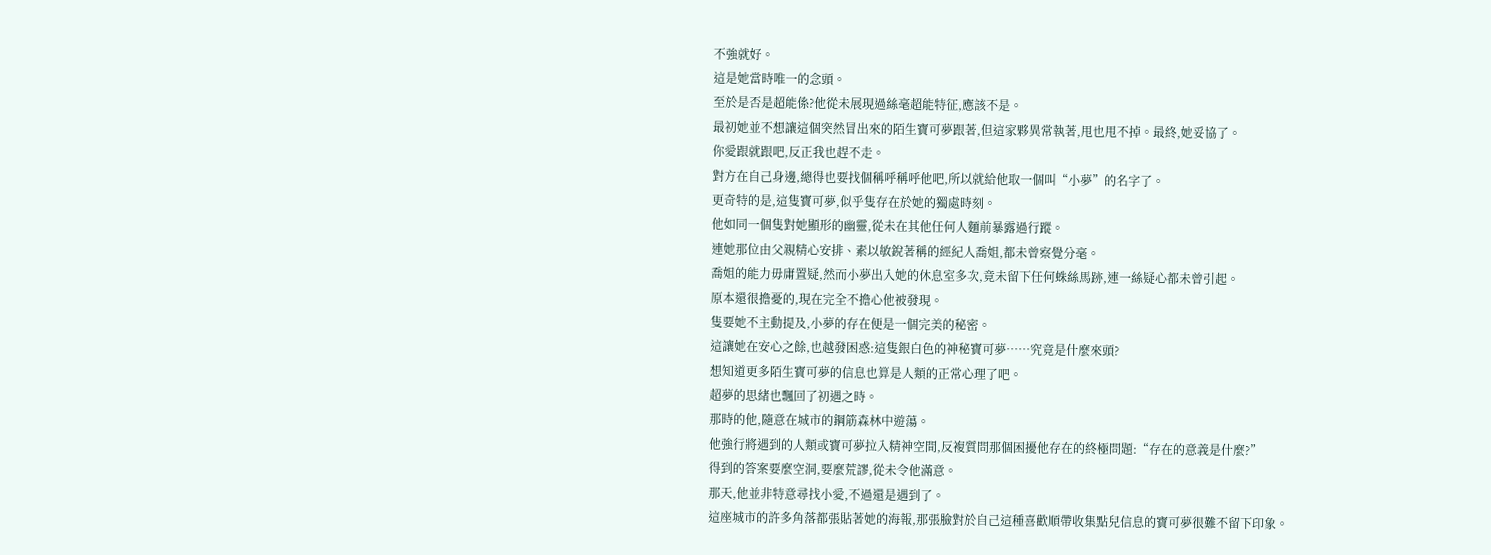不強就好。
這是她當時唯一的念頭。
至於是否是超能係?他從未展現過絲毫超能特征,應該不是。
最初她並不想讓這個突然冒出來的陌生寶可夢跟著,但這家夥異常執著,甩也甩不掉。最終,她妥協了。
你愛跟就跟吧,反正我也趕不走。
對方在自己身邊,總得也要找個稱呼稱呼他吧,所以就給他取一個叫“小夢”的名字了。
更奇特的是,這隻寶可夢,似乎隻存在於她的獨處時刻。
他如同一個隻對她顯形的幽靈,從未在其他任何人麵前暴露過行蹤。
連她那位由父親精心安排、素以敏銳著稱的經紀人喬姐,都未曾察覺分毫。
喬姐的能力毋庸置疑,然而小夢出入她的休息室多次,竟未留下任何蛛絲馬跡,連一絲疑心都未曾引起。
原本還很擔憂的,現在完全不擔心他被發現。
隻要她不主動提及,小夢的存在便是一個完美的秘密。
這讓她在安心之餘,也越發困惑:這隻銀白色的神秘寶可夢……究竟是什麼來頭?
想知道更多陌生寶可夢的信息也算是人類的正常心理了吧。
超夢的思緒也飄回了初遇之時。
那時的他,隨意在城市的鋼筋森林中遊蕩。
他強行將遇到的人類或寶可夢拉入精神空間,反複質問那個困擾他存在的終極問題:“存在的意義是什麼?”
得到的答案要麼空洞,要麼荒謬,從未令他滿意。
那天,他並非特意尋找小愛,不過還是遇到了。
這座城市的許多角落都張貼著她的海報,那張臉對於自己這種喜歡順帶收集點兒信息的寶可夢很難不留下印象。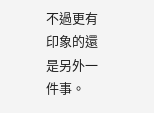不過更有印象的還是另外一件事。